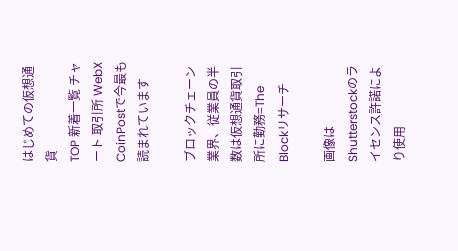はじめての仮想通貨
TOP 新着一覧 チャート 取引所 WebX
CoinPostで今最も読まれています

ブロックチェーン業界、従業員の半数は仮想通貨取引所に勤務=The Blockリサーチ

画像はShutterstockのライセンス許諾により使用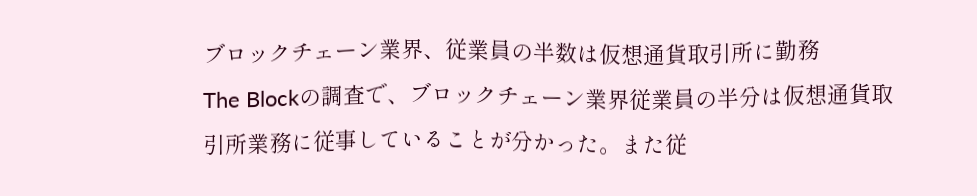ブロックチェーン業界、従業員の半数は仮想通貨取引所に勤務
The Blockの調査で、ブロックチェーン業界従業員の半分は仮想通貨取引所業務に従事していることが分かった。また従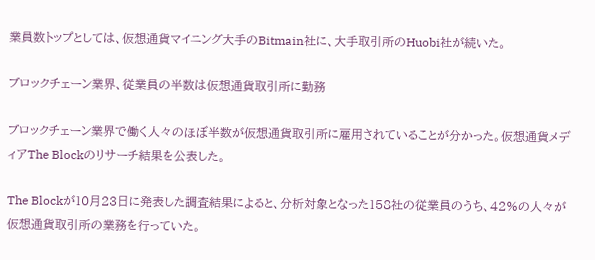業員数トップとしては、仮想通貨マイニング大手のBitmain社に、大手取引所のHuobi社が続いた。

ブロックチェーン業界、従業員の半数は仮想通貨取引所に勤務

ブロックチェーン業界で働く人々のほぼ半数が仮想通貨取引所に雇用されていることが分かった。仮想通貨メディアThe Blockのリサーチ結果を公表した。

The Blockが10月23日に発表した調査結果によると、分析対象となった158社の従業員のうち、42%の人々が仮想通貨取引所の業務を行っていた。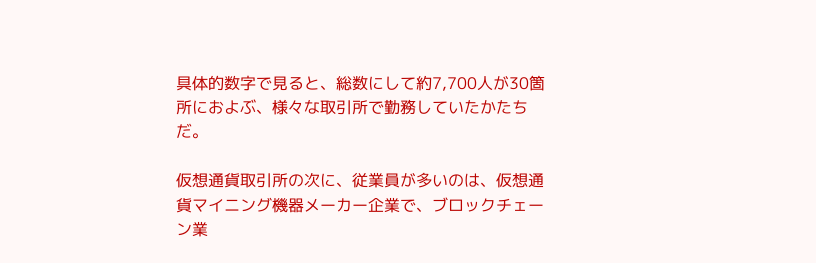具体的数字で見ると、総数にして約7,700人が30箇所におよぶ、様々な取引所で勤務していたかたちだ。

仮想通貨取引所の次に、従業員が多いのは、仮想通貨マイニング機器メーカー企業で、ブロックチェーン業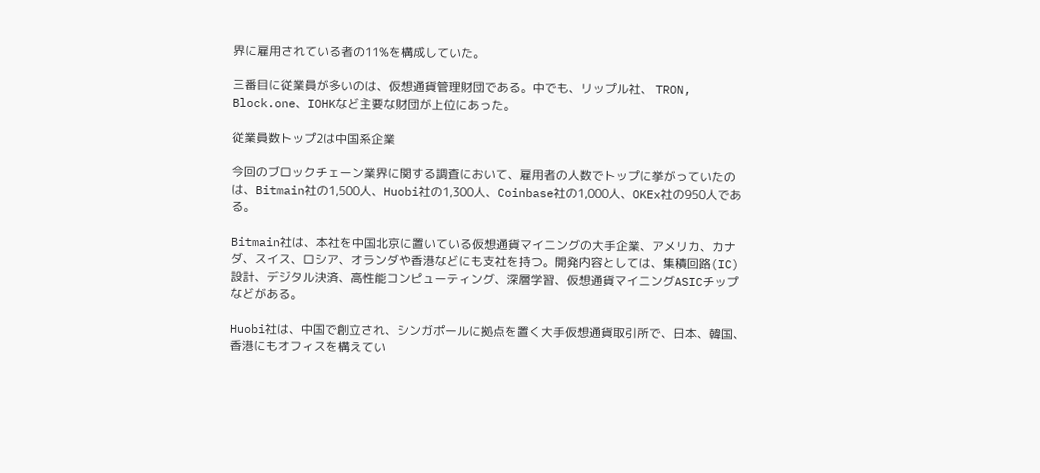界に雇用されている者の11%を構成していた。

三番目に従業員が多いのは、仮想通貨管理財団である。中でも、リップル社、 TRON, Block.one、IOHKなど主要な財団が上位にあった。

従業員数トップ2は中国系企業

今回のブロックチェーン業界に関する調査において、雇用者の人数でトップに挙がっていたのは、Bitmain社の1,500人、Huobi社の1,300人、Coinbase社の1,000人、OKEx社の950人である。

Bitmain社は、本社を中国北京に置いている仮想通貨マイニングの大手企業、アメリカ、カナダ、スイス、ロシア、オランダや香港などにも支社を持つ。開発内容としては、集積回路(IC)設計、デジタル決済、高性能コンピューティング、深層学習、仮想通貨マイニングASICチップなどがある。

Huobi社は、中国で創立され、シンガポールに拠点を置く大手仮想通貨取引所で、日本、韓国、香港にもオフィスを構えてい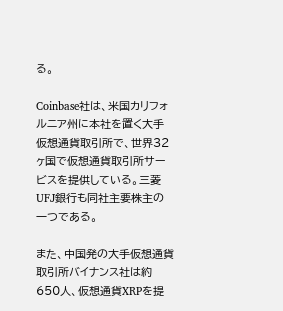る。

Coinbase社は、米国カリフォルニア州に本社を置く大手仮想通貨取引所で、世界32ヶ国で仮想通貨取引所サービスを提供している。三菱UFJ銀行も同社主要株主の一つである。

また、中国発の大手仮想通貨取引所バイナンス社は約650人、仮想通貨XRPを提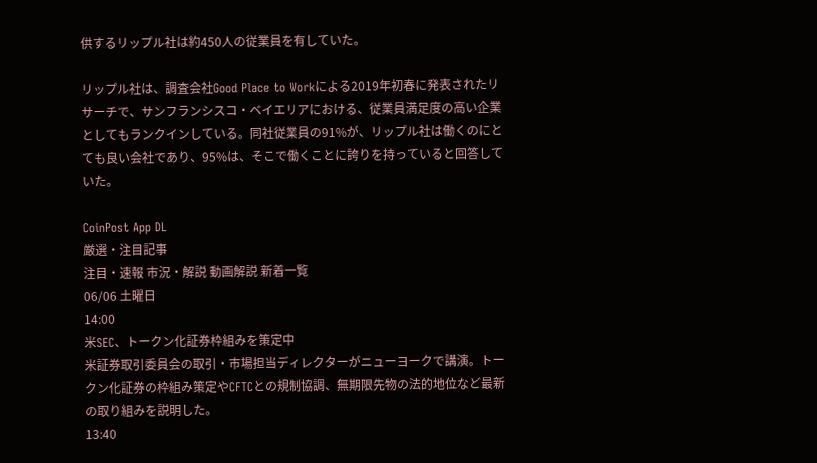供するリップル社は約450人の従業員を有していた。

リップル社は、調査会社Good Place to Workによる2019年初春に発表されたリサーチで、サンフランシスコ・ベイエリアにおける、従業員満足度の高い企業としてもランクインしている。同社従業員の91%が、リップル社は働くのにとても良い会社であり、95%は、そこで働くことに誇りを持っていると回答していた。

CoinPost App DL
厳選・注目記事
注目・速報 市況・解説 動画解説 新着一覧
06/06 土曜日
14:00
米SEC、トークン化証券枠組みを策定中
米証券取引委員会の取引・市場担当ディレクターがニューヨークで講演。トークン化証券の枠組み策定やCFTCとの規制協調、無期限先物の法的地位など最新の取り組みを説明した。
13:40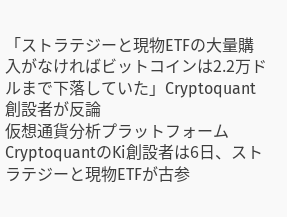「ストラテジーと現物ETFの大量購入がなければビットコインは2.2万ドルまで下落していた」Cryptoquant創設者が反論
仮想通貨分析プラットフォームCryptoquantのKi創設者は6日、ストラテジーと現物ETFが古参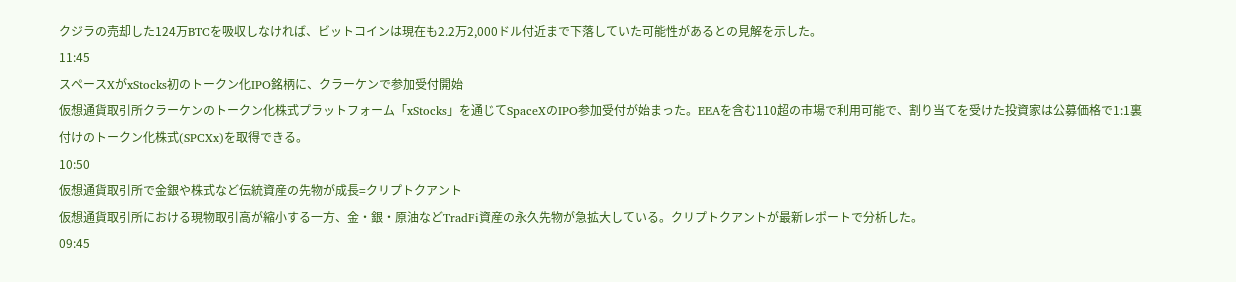クジラの売却した124万BTCを吸収しなければ、ビットコインは現在も2.2万2,000ドル付近まで下落していた可能性があるとの見解を示した。
11:45
スペースXがxStocks初のトークン化IPO銘柄に、クラーケンで参加受付開始
仮想通貨取引所クラーケンのトークン化株式プラットフォーム「xStocks」を通じてSpaceXのIPO参加受付が始まった。EEAを含む110超の市場で利用可能で、割り当てを受けた投資家は公募価格で1:1裏付けのトークン化株式(SPCXx)を取得できる。
10:50
仮想通貨取引所で金銀や株式など伝統資産の先物が成長=クリプトクアント
仮想通貨取引所における現物取引高が縮小する一方、金・銀・原油などTradFi資産の永久先物が急拡大している。クリプトクアントが最新レポートで分析した。
09:45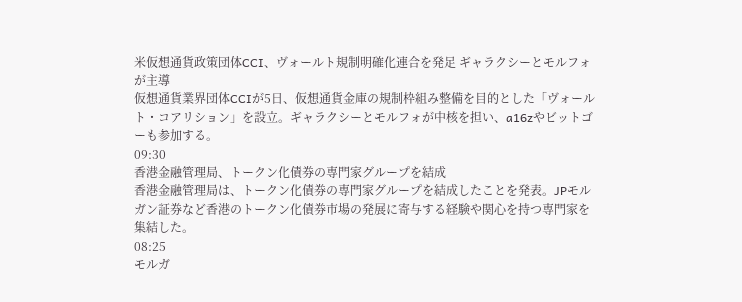米仮想通貨政策団体CCI、ヴォールト規制明確化連合を発足 ギャラクシーとモルフォが主導
仮想通貨業界団体CCIが5日、仮想通貨金庫の規制枠組み整備を目的とした「ヴォールト・コアリション」を設立。ギャラクシーとモルフォが中核を担い、a16zやビットゴーも参加する。
09:30
香港金融管理局、トークン化債券の専門家グループを結成
香港金融管理局は、トークン化債券の専門家グループを結成したことを発表。JPモルガン証券など香港のトークン化債券市場の発展に寄与する経験や関心を持つ専門家を集結した。
08:25
モルガ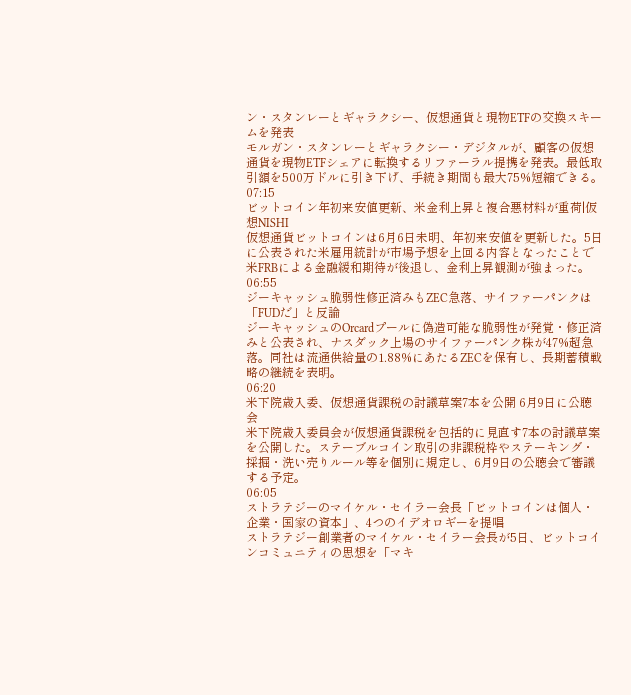ン・スタンレーとギャラクシー、仮想通貨と現物ETFの交換スキームを発表
モルガン・スタンレーとギャラクシー・デジタルが、顧客の仮想通貨を現物ETFシェアに転換するリファーラル提携を発表。最低取引額を500万ドルに引き下げ、手続き期間も最大75%短縮できる。
07:15
ビットコイン年初来安値更新、米金利上昇と複合悪材料が重荷|仮想NISHI
仮想通貨ビットコインは6月6日未明、年初来安値を更新した。5日に公表された米雇用統計が市場予想を上回る内容となったことで米FRBによる金融緩和期待が後退し、金利上昇観測が強まった。
06:55
ジーキャッシュ脆弱性修正済みもZEC急落、サイファーパンクは「FUDだ」と反論
ジーキャッシュのOrcardプールに偽造可能な脆弱性が発覚・修正済みと公表され、ナスダック上場のサイファーパンク株が47%超急落。同社は流通供給量の1.88%にあたるZECを保有し、長期蓄積戦略の継続を表明。
06:20
米下院歳入委、仮想通貨課税の討議草案7本を公開 6月9日に公聴会
米下院歳入委員会が仮想通貨課税を包括的に見直す7本の討議草案を公開した。ステーブルコイン取引の非課税枠やステーキング・採掘・洗い売りルール等を個別に規定し、6月9日の公聴会で審議する予定。
06:05
ストラテジーのマイケル・セイラー会長「ビットコインは個人・企業・国家の資本」、4つのイデオロギーを提唱
ストラテジー創業者のマイケル・セイラー会長が5日、ビットコインコミュニティの思想を「マキ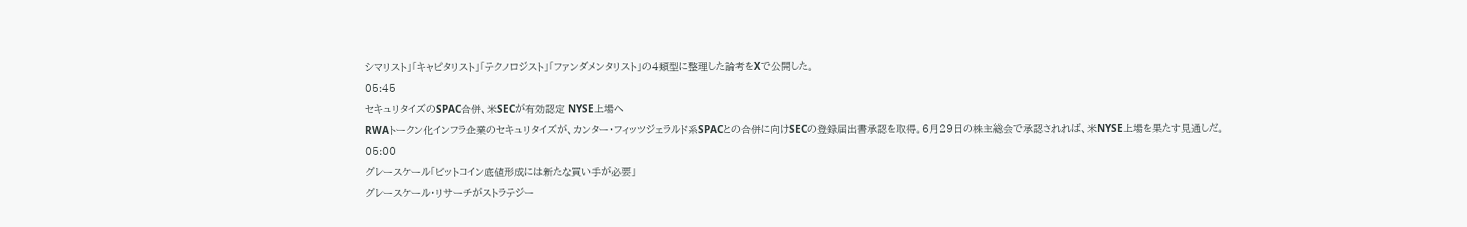シマリスト」「キャピタリスト」「テクノロジスト」「ファンダメンタリスト」の4類型に整理した論考をXで公開した。
05:45
セキュリタイズのSPAC合併、米SECが有効認定 NYSE上場へ
RWAトークン化インフラ企業のセキュリタイズが、カンター・フィッツジェラルド系SPACとの合併に向けSECの登録届出書承認を取得。6月29日の株主総会で承認されれば、米NYSE上場を果たす見通しだ。
05:00
グレースケール「ビットコイン底値形成には新たな買い手が必要」
グレースケール・リサーチがストラテジー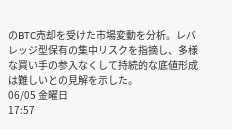のBTC売却を受けた市場変動を分析。レバレッジ型保有の集中リスクを指摘し、多様な買い手の参入なくして持続的な底値形成は難しいとの見解を示した。
06/05 金曜日
17:57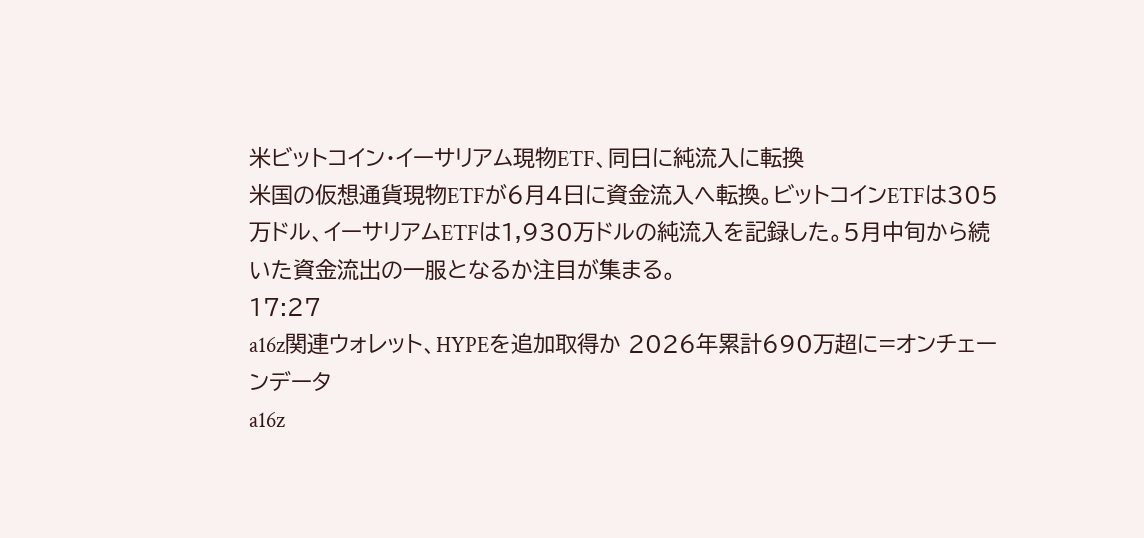米ビットコイン・イーサリアム現物ETF、同日に純流入に転換
米国の仮想通貨現物ETFが6月4日に資金流入へ転換。ビットコインETFは305万ドル、イーサリアムETFは1,930万ドルの純流入を記録した。5月中旬から続いた資金流出の一服となるか注目が集まる。
17:27
a16z関連ウォレット、HYPEを追加取得か 2026年累計690万超に=オンチェーンデータ
a16z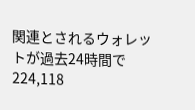関連とされるウォレットが過去24時間で224,118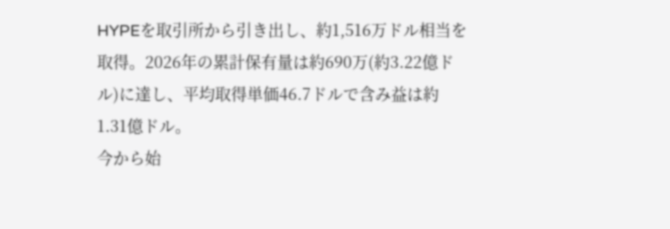HYPEを取引所から引き出し、約1,516万ドル相当を取得。2026年の累計保有量は約690万(約3.22億ドル)に達し、平均取得単価46.7ドルで含み益は約1.31億ドル。
今から始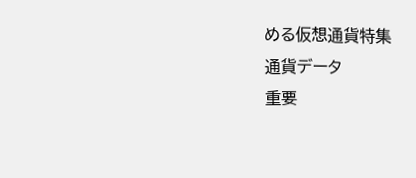める仮想通貨特集
通貨データ
重要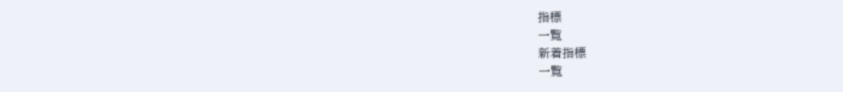指標
一覧
新着指標
一覧